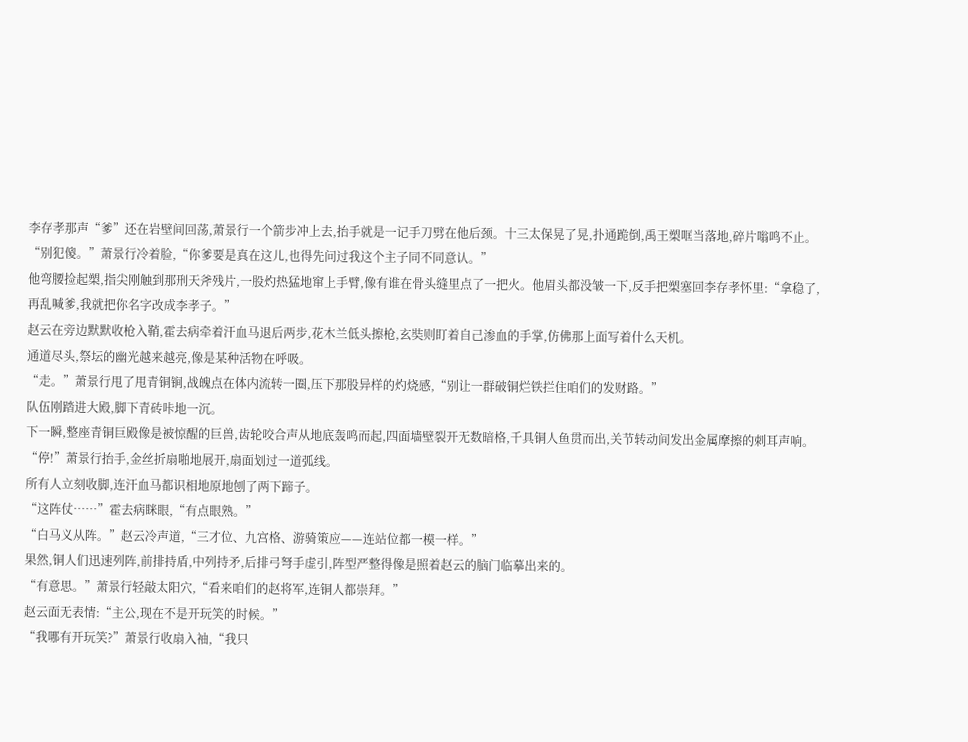李存孝那声“爹”还在岩壁间回荡,萧景行一个箭步冲上去,抬手就是一记手刀劈在他后颈。十三太保晃了晃,扑通跪倒,禹王槊哐当落地,碎片嗡鸣不止。
“别犯傻。”萧景行冷着脸,“你爹要是真在这儿,也得先问过我这个主子同不同意认。”
他弯腰捡起槊,指尖刚触到那刑天斧残片,一股灼热猛地窜上手臂,像有谁在骨头缝里点了一把火。他眉头都没皱一下,反手把槊塞回李存孝怀里:“拿稳了,再乱喊爹,我就把你名字改成李孝子。”
赵云在旁边默默收枪入鞘,霍去病牵着汗血马退后两步,花木兰低头擦枪,玄奘则盯着自己渗血的手掌,仿佛那上面写着什么天机。
通道尽头,祭坛的幽光越来越亮,像是某种活物在呼吸。
“走。”萧景行甩了甩青铜锏,战魄点在体内流转一圈,压下那股异样的灼烧感,“别让一群破铜烂铁拦住咱们的发财路。”
队伍刚踏进大殿,脚下青砖咔地一沉。
下一瞬,整座青铜巨殿像是被惊醒的巨兽,齿轮咬合声从地底轰鸣而起,四面墙壁裂开无数暗格,千具铜人鱼贯而出,关节转动间发出金属摩擦的刺耳声响。
“停!”萧景行抬手,金丝折扇啪地展开,扇面划过一道弧线。
所有人立刻收脚,连汗血马都识相地原地刨了两下蹄子。
“这阵仗……”霍去病眯眼,“有点眼熟。”
“白马义从阵。”赵云冷声道,“三才位、九宫格、游骑策应——连站位都一模一样。”
果然,铜人们迅速列阵,前排持盾,中列持矛,后排弓弩手虚引,阵型严整得像是照着赵云的脑门临摹出来的。
“有意思。”萧景行轻敲太阳穴,“看来咱们的赵将军,连铜人都崇拜。”
赵云面无表情:“主公,现在不是开玩笑的时候。”
“我哪有开玩笑?”萧景行收扇入袖,“我只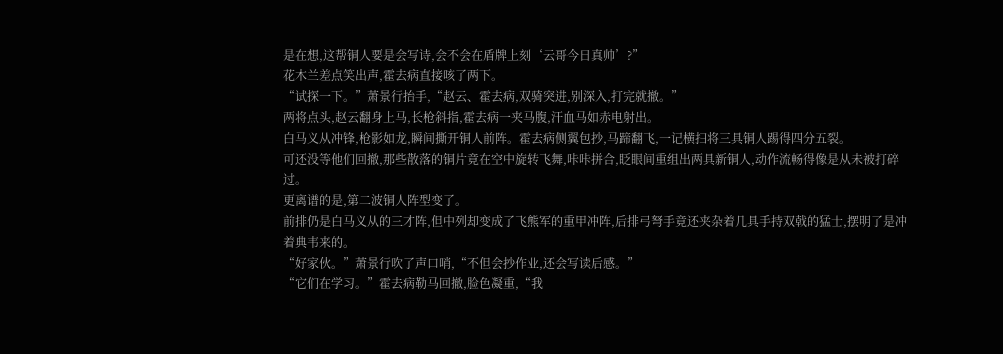是在想,这帮铜人要是会写诗,会不会在盾牌上刻‘云哥今日真帅’?”
花木兰差点笑出声,霍去病直接咳了两下。
“试探一下。”萧景行抬手,“赵云、霍去病,双骑突进,别深入,打完就撤。”
两将点头,赵云翻身上马,长枪斜指,霍去病一夹马腹,汗血马如赤电射出。
白马义从冲锋,枪影如龙,瞬间撕开铜人前阵。霍去病侧翼包抄,马蹄翻飞,一记横扫将三具铜人踢得四分五裂。
可还没等他们回撤,那些散落的铜片竟在空中旋转飞舞,咔咔拼合,眨眼间重组出两具新铜人,动作流畅得像是从未被打碎过。
更离谱的是,第二波铜人阵型变了。
前排仍是白马义从的三才阵,但中列却变成了飞熊军的重甲冲阵,后排弓弩手竟还夹杂着几具手持双戟的猛士,摆明了是冲着典韦来的。
“好家伙。”萧景行吹了声口哨,“不但会抄作业,还会写读后感。”
“它们在学习。”霍去病勒马回撤,脸色凝重,“我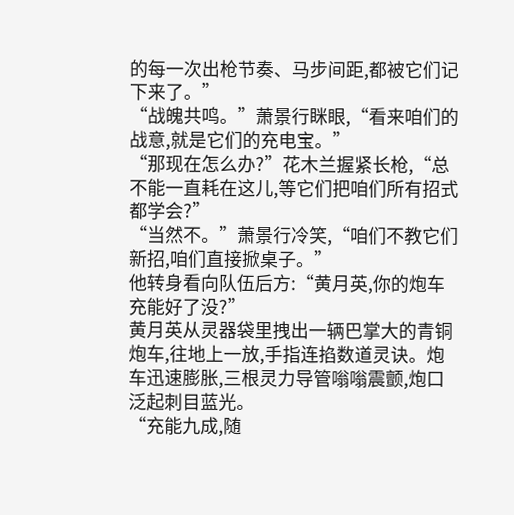的每一次出枪节奏、马步间距,都被它们记下来了。”
“战魄共鸣。”萧景行眯眼,“看来咱们的战意,就是它们的充电宝。”
“那现在怎么办?”花木兰握紧长枪,“总不能一直耗在这儿,等它们把咱们所有招式都学会?”
“当然不。”萧景行冷笑,“咱们不教它们新招,咱们直接掀桌子。”
他转身看向队伍后方:“黄月英,你的炮车充能好了没?”
黄月英从灵器袋里拽出一辆巴掌大的青铜炮车,往地上一放,手指连掐数道灵诀。炮车迅速膨胀,三根灵力导管嗡嗡震颤,炮口泛起刺目蓝光。
“充能九成,随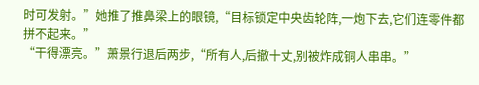时可发射。”她推了推鼻梁上的眼镜,“目标锁定中央齿轮阵,一炮下去,它们连零件都拼不起来。”
“干得漂亮。”萧景行退后两步,“所有人,后撤十丈,别被炸成铜人串串。”